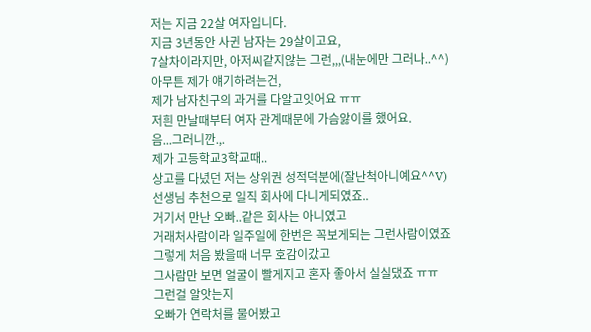저는 지금 22살 여자입니다.
지금 3년동안 사귄 남자는 29살이고요,
7살차이라지만, 아저씨같지않는 그런,,,(내눈에만 그러나..^^)
아무튼 제가 얘기하려는건,
제가 남자친구의 과거를 다알고잇어요 ㅠㅠ
저흰 만날때부터 여자 관계때문에 가슴앓이를 했어요.
음...그러니깐.,.
제가 고등학교3학교때..
상고를 다녔던 저는 상위권 성적덕분에(잘난척아니예요^^V)
선생님 추천으로 일직 회사에 다니게되였죠..
거기서 만난 오빠..같은 회사는 아니였고
거래처사람이라 일주일에 한번은 꼭보게되는 그런사람이였죠
그렇게 처음 봤을때 너무 호감이갔고
그사람만 보면 얼굴이 빨게지고 혼자 좋아서 실실댔죠 ㅠㅠ
그런걸 알앗는지
오빠가 연락처를 물어봤고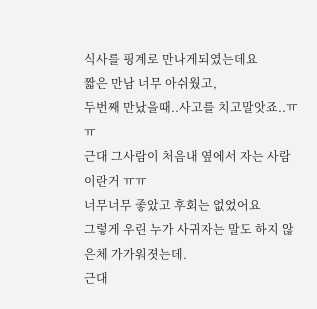식사를 핑계로 만나게되였는데요
짧은 만남 너무 아쉬웠고,
두번째 만났을때..사고를 치고말앗죠..ㅠㅠ
근대 그사람이 처음내 옆에서 자는 사람이란거 ㅠㅠ
너무너무 좋았고 후회는 없었어요
그렇게 우린 누가 사귀자는 말도 하지 않은체 가가워졋는데.
근대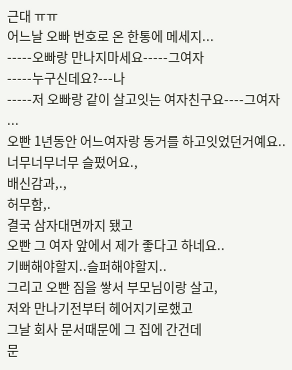근대 ㅠㅠ
어느날 오빠 번호로 온 한통에 메세지...
-----오빠랑 만나지마세요-----그여자
-----누구신데요?---나
-----저 오빠랑 같이 살고잇는 여자친구요----그여자
...
오빤 1년동안 어느여자랑 동거를 하고잇었던거예요..
너무너무너무 슬펐어요.,
배신감과,.,
허무함,.
결국 삼자대면까지 됐고
오빤 그 여자 앞에서 제가 좋다고 하네요..
기뻐해야할지..슬퍼해야할지..
그리고 오빤 짐을 쌓서 부모님이랑 살고,
저와 만나기전부터 헤어지기로했고
그날 회사 문서때문에 그 집에 간건데
문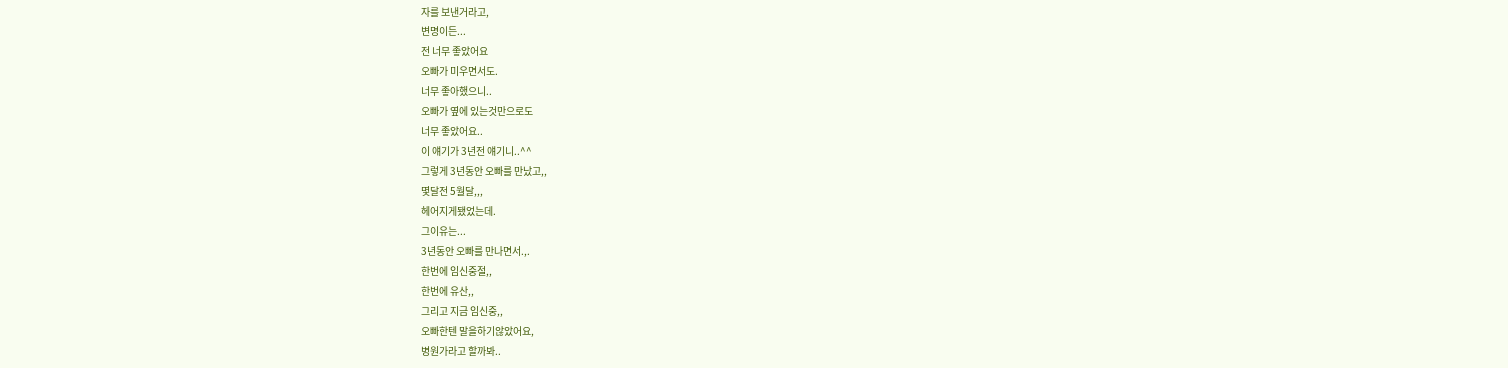자를 보낸거라고,
변명이든...
전 너무 좋았어요
오빠가 미우면서도.
너무 좋아했으니..
오빠가 옆에 있는것만으로도
너무 좋았어요..
이 얘기가 3년전 얘기니..^^
그렇게 3년동안 오빠를 만났고,,
몇달전 5월달,,,
헤어지게됐었는데.
그이유는...
3년동안 오빠를 만나면서.,.
한번에 임신중절,,
한번에 유산,,
그리고 지금 임신중,,
오빠한텐 말을하기않았어요,
병원가라고 할까봐..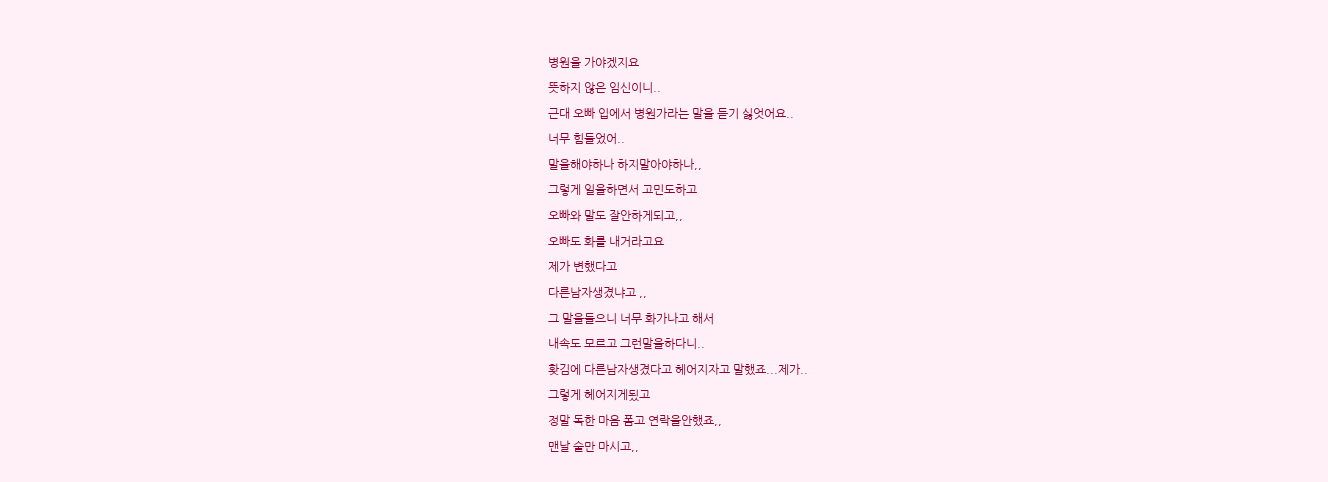병원을 가야겠지요
뜻하지 않은 임신이니..
근대 오빠 입에서 병원가라는 말을 듣기 싫엇어요..
너무 힘들었어..
말을해야하나 하지말아야하나,,
그렇게 일을하면서 고민도하고
오빠와 말도 잘안하게되고,,
오빠도 화를 내거라고요
제가 변했다고
다른남자생겼냐고 ,,
그 말을들으니 너무 화가나고 해서
내속도 모르고 그런말을하다니..
홧김에 다른남자생겼다고 헤어지자고 말했죠...제가..
그렇게 헤어지게됬고
정말 독한 마음 폼고 연락을안했죠,,
맨날 술만 마시고,,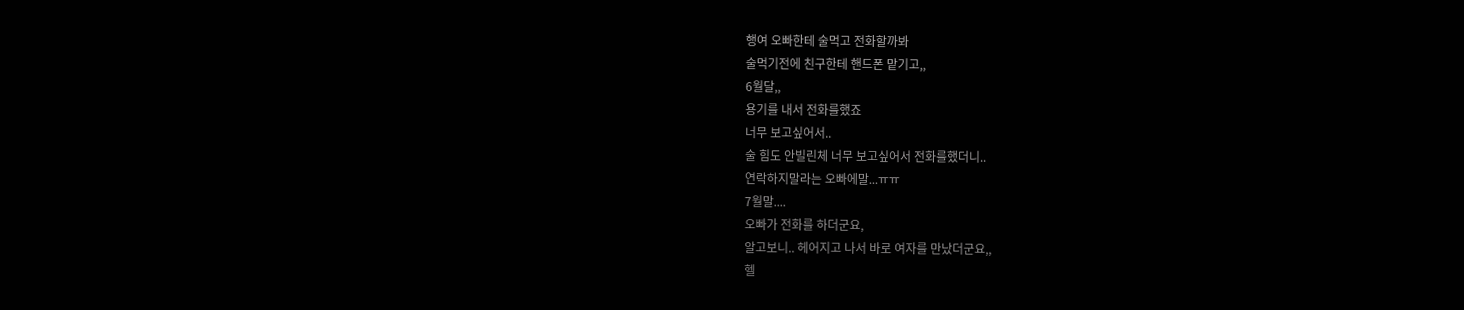행여 오빠한테 술먹고 전화할까봐
술먹기전에 친구한테 핸드폰 맡기고,,
6월달,,
용기를 내서 전화를했죠
너무 보고싶어서..
술 힘도 안빌린체 너무 보고싶어서 전화를했더니..
연락하지말라는 오빠에말...ㅠㅠ
7월말....
오빠가 전화를 하더군요,
알고보니.. 헤어지고 나서 바로 여자를 만났더군요,,
헬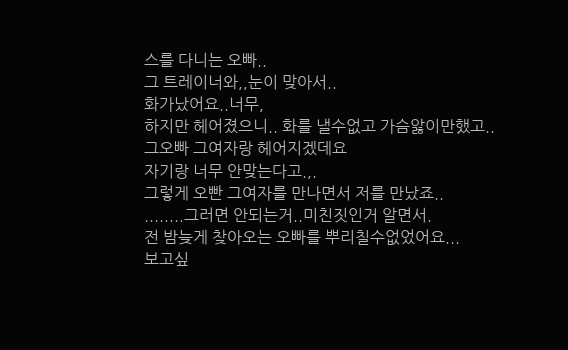스를 다니는 오빠..
그 트레이너와,,눈이 맞아서..
화가났어요..너무,
하지만 헤어졌으니.. 화를 낼수없고 가슴앓이만했고..
그오빠 그여자랑 헤어지겠데요
자기랑 너무 안맞는다고.,.
그렇게 오빤 그여자를 만나면서 저를 만났죠..
........그러면 안되는거..미친짓인거 알면서.
전 밤늦게 찾아오는 오빠를 뿌리칠수없었어요...
보고싶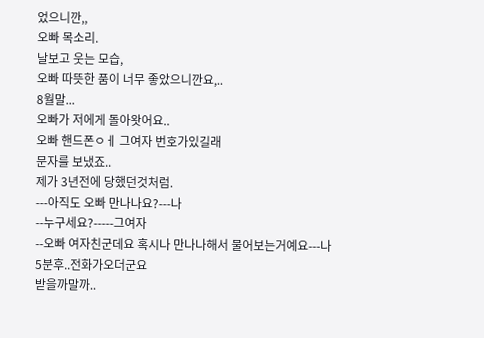었으니깐,,
오빠 목소리.
날보고 웃는 모습,
오빠 따뜻한 품이 너무 좋았으니깐요,..
8월말...
오빠가 저에게 돌아왓어요..
오빠 핸드폰ㅇㅔ 그여자 번호가있길래
문자를 보냈죠..
제가 3년전에 당했던것처럼.
---아직도 오빠 만나나요?---나
--누구세요?-----그여자
--오빠 여자친군데요 혹시나 만나나해서 물어보는거예요---나
5분후..전화가오더군요
받을까말까..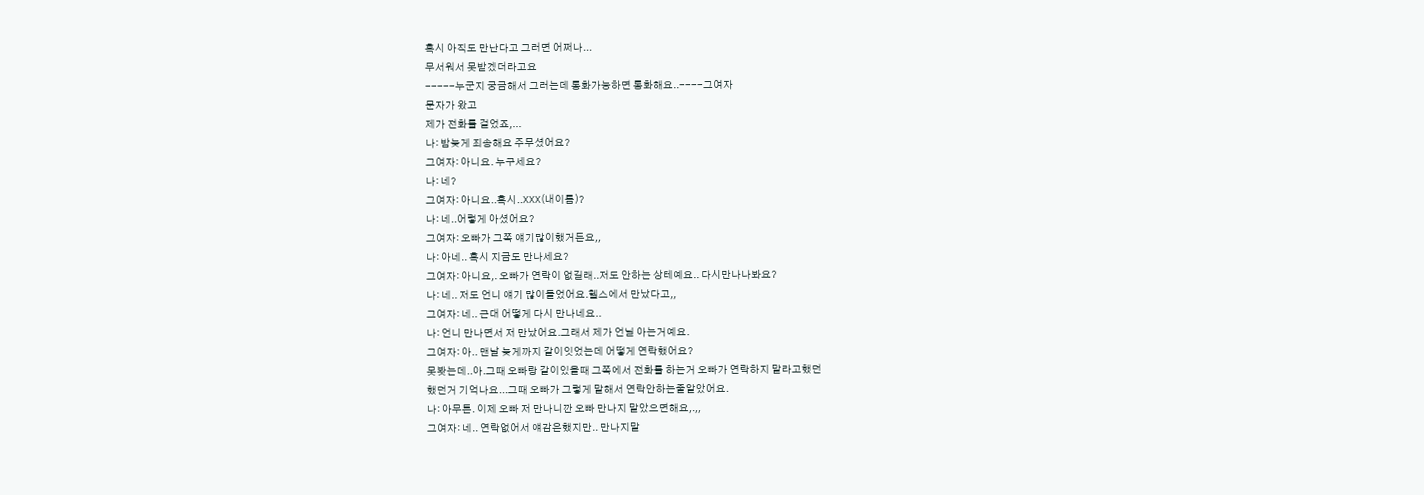혹시 아직도 만난다고 그러면 어쩌나...
무서워서 못받겠더라고요
-----누군지 궁금해서 그러는데 통화가능하면 통화해요..----그여자
문자가 왔고
제가 전화를 걸었죠,...
나: 밤늦게 죄송해요 주무셨어요?
그여자: 아니요. 누구세요?
나: 네?
그여자: 아니요..혹시..XXX(내이름)?
나: 네..어렇게 아셨어요?
그여자: 오빠가 그쪽 얘기많이했거든요,,
나: 아네.. 혹시 지금도 만나세요?
그여자: 아니요,. 오빠가 연락이 없길래..저도 안하는 상테예요.. 다시만나나봐요?
나: 네.. 저도 언니 얘기 많이들었어요.헬스에서 만났다고,,
그여자: 네.. 근대 어떻게 다시 만나네요..
나: 언니 만나면서 저 만났어요.그래서 제가 언닐 아는거예요.
그여자: 아.. 맨날 늦게까지 같이잇었는데 어떻게 연락했어요?
못봣는데..아.그때 오빠랑 같이있을때 그쪽에서 전화를 하는거 오빠가 연락하지 말라고했던
했던거 기억나요...그때 오빠가 그렇게 말해서 연락안하는줄알았어요.
나: 아무튼. 이제 오빠 저 만나니깐 오빠 만나지 말았으면해요,.,,
그여자: 네.. 연락없어서 얘감은했지만.. 만나지말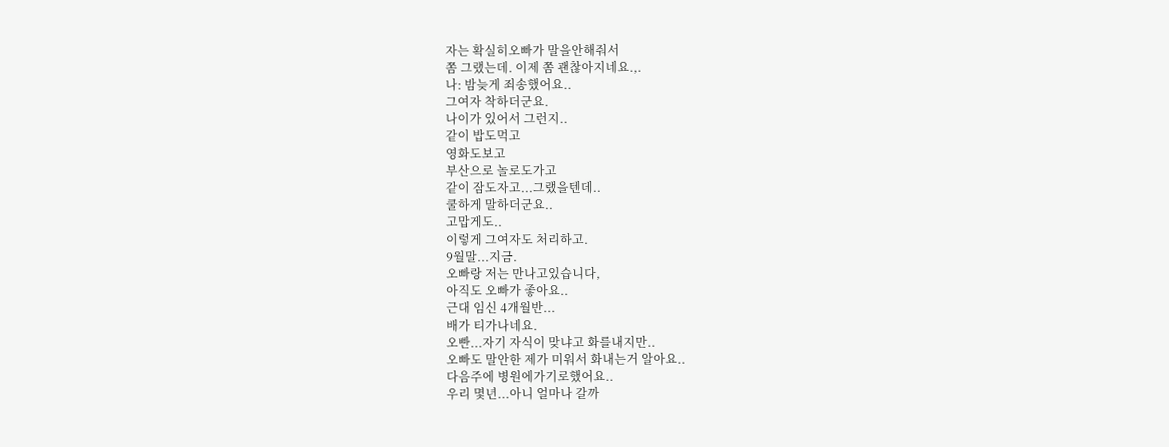자는 확실히오빠가 말을안해줘서
쫌 그랬는데. 이제 쫌 괜찮아지네요.,.
나: 밤늦게 죄송했어요..
그여자 착하더군요.
나이가 있어서 그런지..
같이 밥도먹고
영화도보고
부산으로 놀로도가고
같이 잠도자고...그랬을텐데..
쿨하게 말하더군요..
고맙게도..
이렇게 그여자도 처리하고.
9월말...지금.
오빠랑 저는 만나고있습니다,
아직도 오빠가 좋아요..
근대 임신 4개월반...
배가 티가나네요.
오빤...자기 자식이 맞냐고 화를내지만..
오빠도 말안한 제가 미워서 화내는거 알아요..
다음주에 병원에가기로했어요..
우리 몇년...아니 얼마나 갈까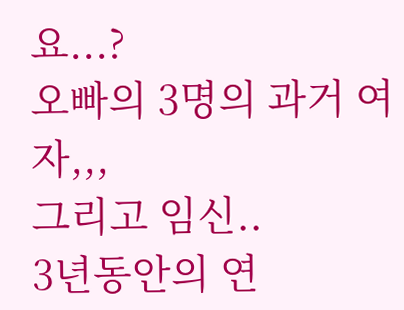요...?
오빠의 3명의 과거 여자,,,
그리고 임신..
3년동안의 연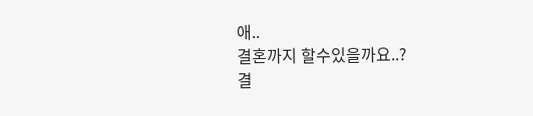애..
결혼까지 할수있을까요..?
결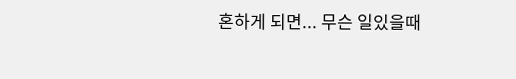혼하게 되면... 무슨 일있을때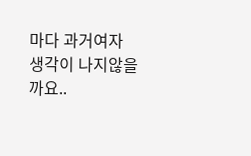마다 과거여자 생각이 나지않을까요..